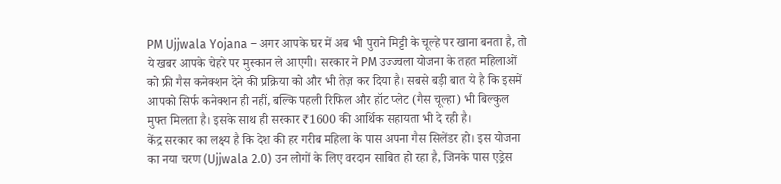PM Ujjwala Yojana – अगर आपके घर में अब भी पुराने मिट्टी के चूल्हे पर खाना बनता है, तो ये खबर आपके चेहरे पर मुस्कान ले आएगी। सरकार ने PM उज्ज्वला योजना के तहत महिलाओं को फ्री गैस कनेक्शन देने की प्रक्रिया को और भी तेज़ कर दिया है। सबसे बड़ी बात ये है कि इसमें आपको सिर्फ कनेक्शन ही नहीं, बल्कि पहली रिफिल और हॉट प्लेट (गैस चूल्हा) भी बिल्कुल मुफ्त मिलता है। इसके साथ ही सरकार ₹1600 की आर्थिक सहायता भी दे रही है।
केंद्र सरकार का लक्ष्य है कि देश की हर गरीब महिला के पास अपना गैस सिलेंडर हो। इस योजना का नया चरण (Ujjwala 2.0) उन लोगों के लिए वरदान साबित हो रहा है, जिनके पास एड्रेस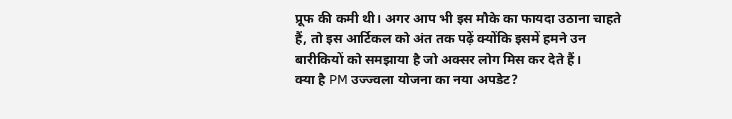प्रूफ की कमी थी। अगर आप भी इस मौके का फायदा उठाना चाहते हैं, तो इस आर्टिकल को अंत तक पढ़ें क्योंकि इसमें हमने उन बारीकियों को समझाया है जो अक्सर लोग मिस कर देते हैं।
क्या है PM उज्ज्वला योजना का नया अपडेट?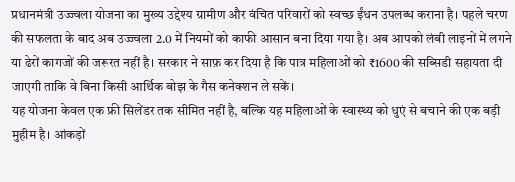प्रधानमंत्री उज्ज्वला योजना का मुख्य उद्देश्य ग्रामीण और वंचित परिवारों को स्वच्छ ईंधन उपलब्ध कराना है। पहले चरण की सफलता के बाद अब उज्ज्वला 2.0 में नियमों को काफी आसान बना दिया गया है। अब आपको लंबी लाइनों में लगने या ढेरों कागजों की जरूरत नहीं है। सरकार ने साफ़ कर दिया है कि पात्र महिलाओं को ₹1600 की सब्सिडी सहायता दी जाएगी ताकि वे बिना किसी आर्थिक बोझ के गैस कनेक्शन ले सकें।
यह योजना केवल एक फ्री सिलेंडर तक सीमित नहीं है, बल्कि यह महिलाओं के स्वास्थ्य को धुएं से बचाने की एक बड़ी मुहीम है। आंकड़ों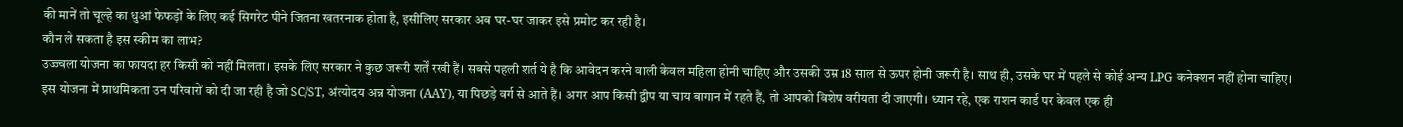की मानें तो चूल्हे का धुआं फेफड़ों के लिए कई सिगरेट पीने जितना खतरनाक होता है, इसीलिए सरकार अब घर-घर जाकर इसे प्रमोट कर रही है।
कौन ले सकता है इस स्कीम का लाभ?
उज्ज्वला योजना का फायदा हर किसी को नहीं मिलता। इसके लिए सरकार ने कुछ जरूरी शर्तें रखी हैं। सबसे पहली शर्त ये है कि आवेदन करने वाली केवल महिला होनी चाहिए और उसकी उम्र 18 साल से ऊपर होनी जरूरी है। साथ ही, उसके घर में पहले से कोई अन्य LPG कनेक्शन नहीं होना चाहिए।
इस योजना में प्राथमिकता उन परिवारों को दी जा रही है जो SC/ST, अंत्योदय अन्न योजना (AAY), या पिछड़े वर्ग से आते हैं। अगर आप किसी द्वीप या चाय बागान में रहते हैं, तो आपको विशेष वरीयता दी जाएगी। ध्यान रहे, एक राशन कार्ड पर केवल एक ही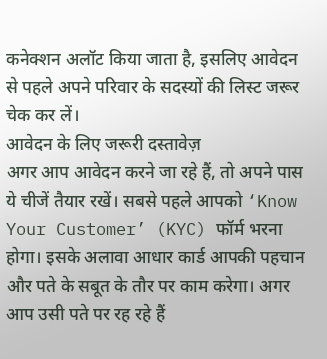कनेक्शन अलॉट किया जाता है, इसलिए आवेदन से पहले अपने परिवार के सदस्यों की लिस्ट जरूर चेक कर लें।
आवेदन के लिए जरूरी दस्तावेज़
अगर आप आवेदन करने जा रहे हैं, तो अपने पास ये चीजें तैयार रखें। सबसे पहले आपको ‘Know Your Customer’ (KYC) फॉर्म भरना होगा। इसके अलावा आधार कार्ड आपकी पहचान और पते के सबूत के तौर पर काम करेगा। अगर आप उसी पते पर रह रहे हैं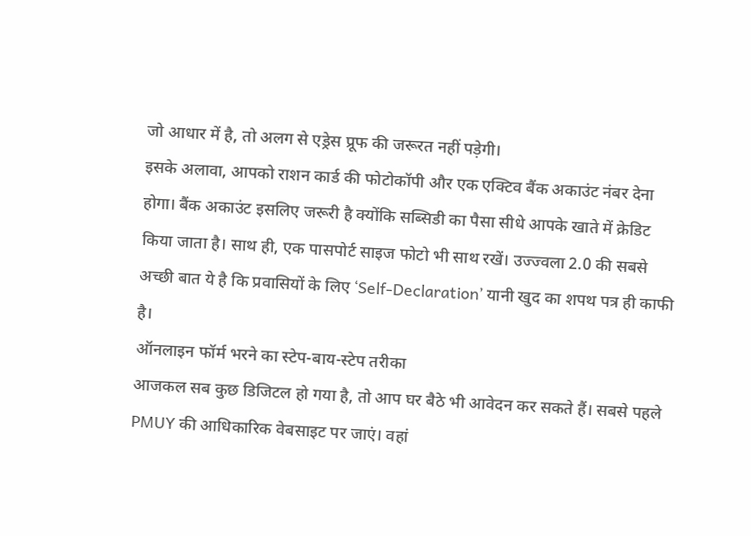जो आधार में है, तो अलग से एड्रेस प्रूफ की जरूरत नहीं पड़ेगी।
इसके अलावा, आपको राशन कार्ड की फोटोकॉपी और एक एक्टिव बैंक अकाउंट नंबर देना होगा। बैंक अकाउंट इसलिए जरूरी है क्योंकि सब्सिडी का पैसा सीधे आपके खाते में क्रेडिट किया जाता है। साथ ही, एक पासपोर्ट साइज फोटो भी साथ रखें। उज्ज्वला 2.0 की सबसे अच्छी बात ये है कि प्रवासियों के लिए ‘Self-Declaration’ यानी खुद का शपथ पत्र ही काफी है।
ऑनलाइन फॉर्म भरने का स्टेप-बाय-स्टेप तरीका
आजकल सब कुछ डिजिटल हो गया है, तो आप घर बैठे भी आवेदन कर सकते हैं। सबसे पहले PMUY की आधिकारिक वेबसाइट पर जाएं। वहां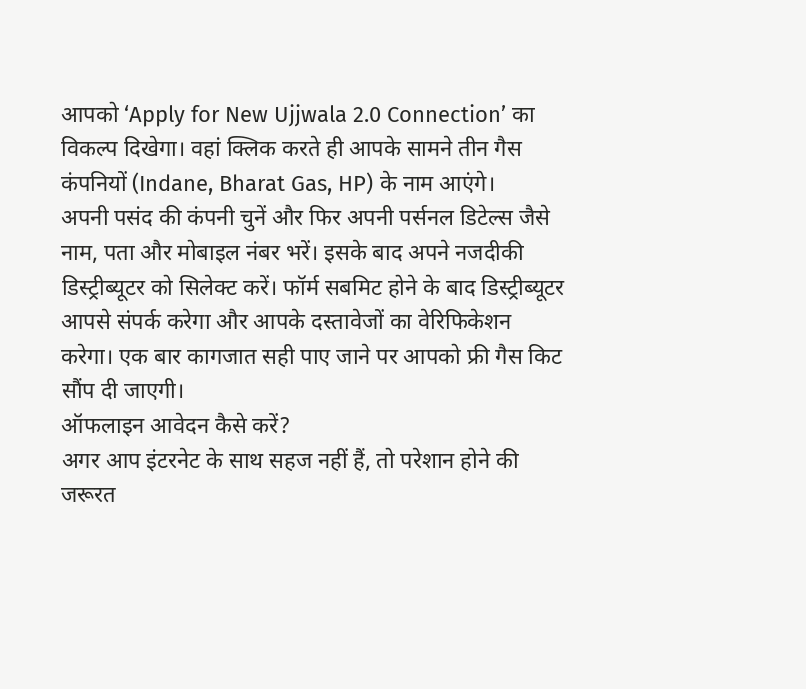आपको ‘Apply for New Ujjwala 2.0 Connection’ का विकल्प दिखेगा। वहां क्लिक करते ही आपके सामने तीन गैस कंपनियों (Indane, Bharat Gas, HP) के नाम आएंगे।
अपनी पसंद की कंपनी चुनें और फिर अपनी पर्सनल डिटेल्स जैसे नाम, पता और मोबाइल नंबर भरें। इसके बाद अपने नजदीकी डिस्ट्रीब्यूटर को सिलेक्ट करें। फॉर्म सबमिट होने के बाद डिस्ट्रीब्यूटर आपसे संपर्क करेगा और आपके दस्तावेजों का वेरिफिकेशन करेगा। एक बार कागजात सही पाए जाने पर आपको फ्री गैस किट सौंप दी जाएगी।
ऑफलाइन आवेदन कैसे करें?
अगर आप इंटरनेट के साथ सहज नहीं हैं, तो परेशान होने की जरूरत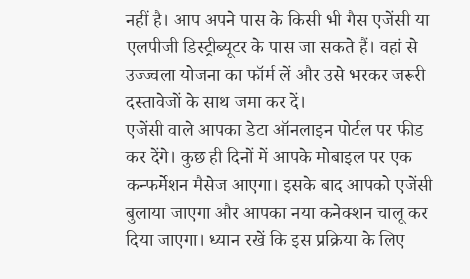नहीं है। आप अपने पास के किसी भी गैस एजेंसी या एलपीजी डिस्ट्रीब्यूटर के पास जा सकते हैं। वहां से उज्ज्वला योजना का फॉर्म लें और उसे भरकर जरूरी दस्तावेजों के साथ जमा कर दें।
एजेंसी वाले आपका डेटा ऑनलाइन पोर्टल पर फीड कर देंगे। कुछ ही दिनों में आपके मोबाइल पर एक कन्फर्मेशन मैसेज आएगा। इसके बाद आपको एजेंसी बुलाया जाएगा और आपका नया कनेक्शन चालू कर दिया जाएगा। ध्यान रखें कि इस प्रक्रिया के लिए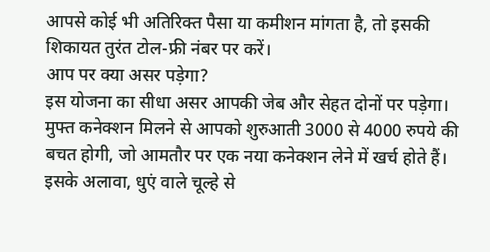आपसे कोई भी अतिरिक्त पैसा या कमीशन मांगता है, तो इसकी शिकायत तुरंत टोल-फ्री नंबर पर करें।
आप पर क्या असर पड़ेगा?
इस योजना का सीधा असर आपकी जेब और सेहत दोनों पर पड़ेगा। मुफ्त कनेक्शन मिलने से आपको शुरुआती 3000 से 4000 रुपये की बचत होगी, जो आमतौर पर एक नया कनेक्शन लेने में खर्च होते हैं। इसके अलावा, धुएं वाले चूल्हे से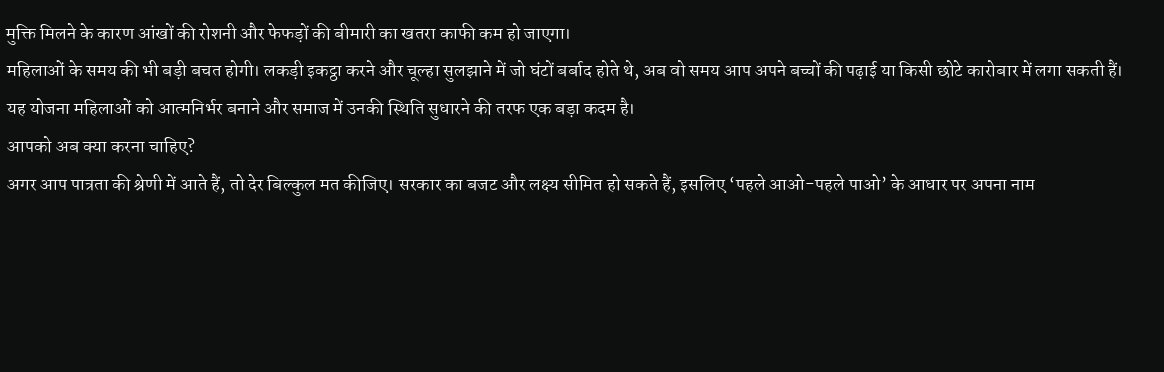मुक्ति मिलने के कारण आंखों की रोशनी और फेफड़ों की बीमारी का खतरा काफी कम हो जाएगा।
महिलाओं के समय की भी बड़ी बचत होगी। लकड़ी इकट्ठा करने और चूल्हा सुलझाने में जो घंटों बर्बाद होते थे, अब वो समय आप अपने बच्चों की पढ़ाई या किसी छोटे कारोबार में लगा सकती हैं। यह योजना महिलाओं को आत्मनिर्भर बनाने और समाज में उनकी स्थिति सुधारने की तरफ एक बड़ा कदम है।
आपको अब क्या करना चाहिए?
अगर आप पात्रता की श्रेणी में आते हैं, तो देर बिल्कुल मत कीजिए। सरकार का बजट और लक्ष्य सीमित हो सकते हैं, इसलिए ‘पहले आओ-पहले पाओ’ के आधार पर अपना नाम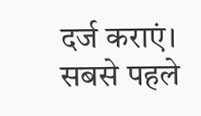दर्ज कराएं। सबसे पहले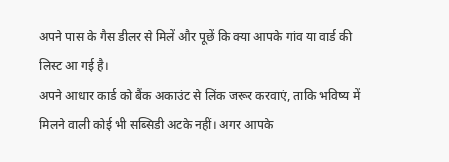अपने पास के गैस डीलर से मिलें और पूछें कि क्या आपके गांव या वार्ड की लिस्ट आ गई है।
अपने आधार कार्ड को बैंक अकाउंट से लिंक जरूर करवाएं, ताकि भविष्य में मिलने वाली कोई भी सब्सिडी अटके नहीं। अगर आपके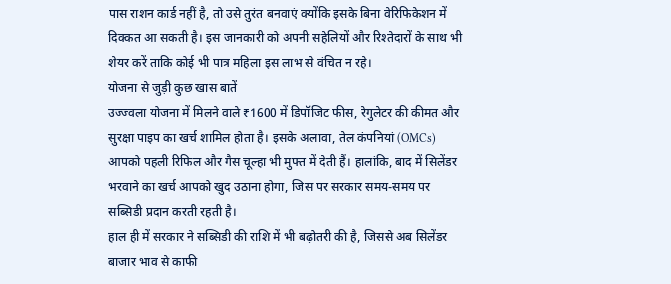पास राशन कार्ड नहीं है, तो उसे तुरंत बनवाएं क्योंकि इसके बिना वेरिफिकेशन में दिक्कत आ सकती है। इस जानकारी को अपनी सहेलियों और रिश्तेदारों के साथ भी शेयर करें ताकि कोई भी पात्र महिला इस लाभ से वंचित न रहे।
योजना से जुड़ी कुछ खास बातें
उज्ज्वला योजना में मिलने वाले ₹1600 में डिपॉजिट फीस, रेगुलेटर की कीमत और सुरक्षा पाइप का खर्च शामिल होता है। इसके अलावा, तेल कंपनियां (OMCs) आपको पहली रिफिल और गैस चूल्हा भी मुफ्त में देती हैं। हालांकि, बाद में सिलेंडर भरवाने का खर्च आपको खुद उठाना होगा, जिस पर सरकार समय-समय पर सब्सिडी प्रदान करती रहती है।
हाल ही में सरकार ने सब्सिडी की राशि में भी बढ़ोतरी की है, जिससे अब सिलेंडर बाजार भाव से काफी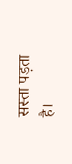सस्ता पड़ता है।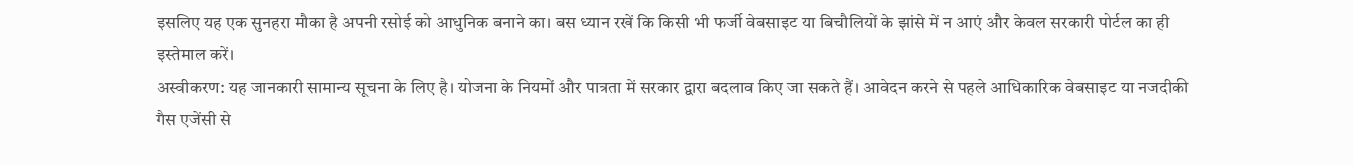इसलिए यह एक सुनहरा मौका है अपनी रसोई को आधुनिक बनाने का। बस ध्यान रखें कि किसी भी फर्जी वेबसाइट या बिचौलियों के झांसे में न आएं और केवल सरकारी पोर्टल का ही इस्तेमाल करें।
अस्वीकरण: यह जानकारी सामान्य सूचना के लिए है। योजना के नियमों और पात्रता में सरकार द्वारा बदलाव किए जा सकते हैं। आवेदन करने से पहले आधिकारिक वेबसाइट या नजदीकी गैस एजेंसी से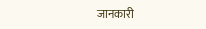जानकारी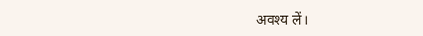अवश्य लें।